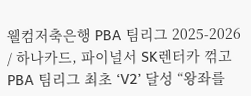웰컴저축은행 PBA 팀리그 2025-2026 / 하나카드, 파이널서 SK렌터카 꺾고 PBA 팀리그 최초 ‘V2’ 달성 “왕좌를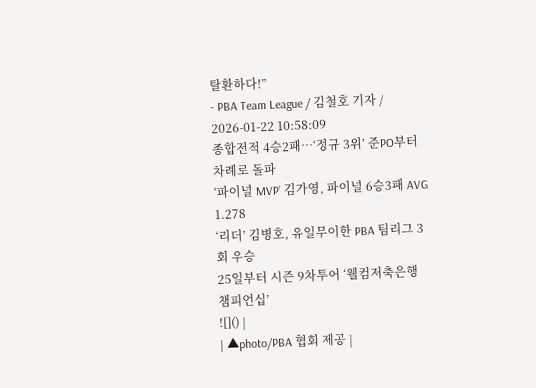탈환하다!”
- PBA Team League / 김철호 기자 / 2026-01-22 10:58:09
종합전적 4승2패…‘정규 3위’ 준PO부터 차례로 돌파
‘파이널 MVP’ 김가영, 파이널 6승3패 AVG 1.278
‘리더’ 김병호, 유일무이한 PBA 팀리그 3회 우승
25일부터 시즌 9차투어 ‘웰컴저축은행 챔피언십’
![]() |
| ▲photo/PBA 협회 제공 |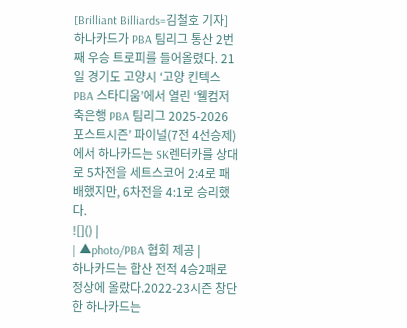[Brilliant Billiards=김철호 기자] 하나카드가 PBA 팀리그 통산 2번째 우승 트로피를 들어올렸다. 21일 경기도 고양시 ‘고양 킨텍스 PBA 스타디움’에서 열린 ‘웰컴저축은행 PBA 팀리그 2025-2026 포스트시즌’ 파이널(7전 4선승제)에서 하나카드는 SK렌터카를 상대로 5차전을 세트스코어 2:4로 패배했지만, 6차전을 4:1로 승리했다.
![]() |
| ▲photo/PBA 협회 제공 |
하나카드는 합산 전적 4승2패로 정상에 올랐다.2022-23시즌 창단한 하나카드는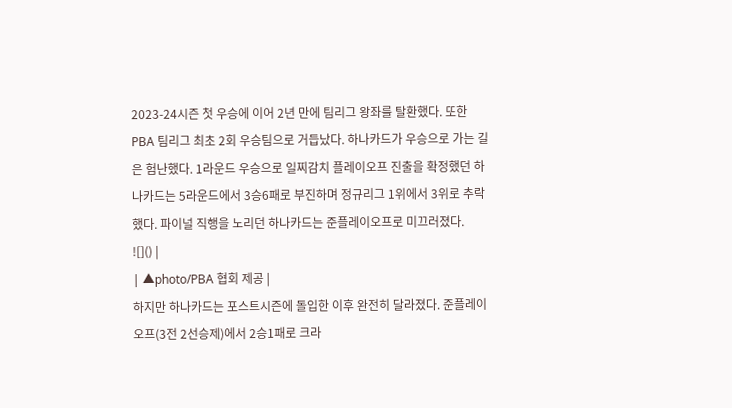2023-24시즌 첫 우승에 이어 2년 만에 팀리그 왕좌를 탈환했다. 또한 PBA 팀리그 최초 2회 우승팀으로 거듭났다. 하나카드가 우승으로 가는 길은 험난했다. 1라운드 우승으로 일찌감치 플레이오프 진출을 확정했던 하나카드는 5라운드에서 3승6패로 부진하며 정규리그 1위에서 3위로 추락했다. 파이널 직행을 노리던 하나카드는 준플레이오프로 미끄러졌다.
![]() |
| ▲photo/PBA 협회 제공 |
하지만 하나카드는 포스트시즌에 돌입한 이후 완전히 달라졌다. 준플레이오프(3전 2선승제)에서 2승1패로 크라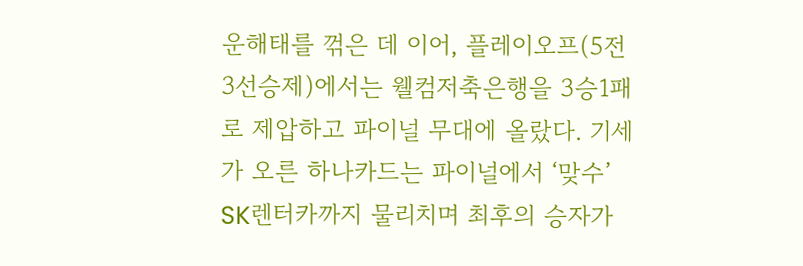운해태를 꺾은 데 이어, 플레이오프(5전 3선승제)에서는 웰컴저축은행을 3승1패로 제압하고 파이널 무대에 올랐다. 기세가 오른 하나카드는 파이널에서 ‘맞수’ SK렌터카까지 물리치며 최후의 승자가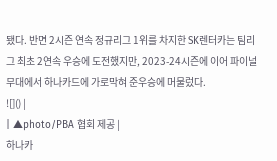됐다. 반면 2시즌 연속 정규리그 1위를 차지한 SK렌터카는 팀리그 최초 2연속 우승에 도전했지만, 2023-24시즌에 이어 파이널 무대에서 하나카드에 가로막혀 준우승에 머물렀다.
![]() |
| ▲photo/PBA 협회 제공 |
하나카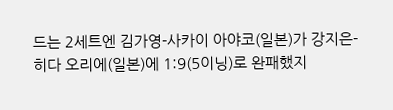드는 2세트엔 김가영-사카이 아야코(일본)가 강지은-히다 오리에(일본)에 1:9(5이닝)로 완패했지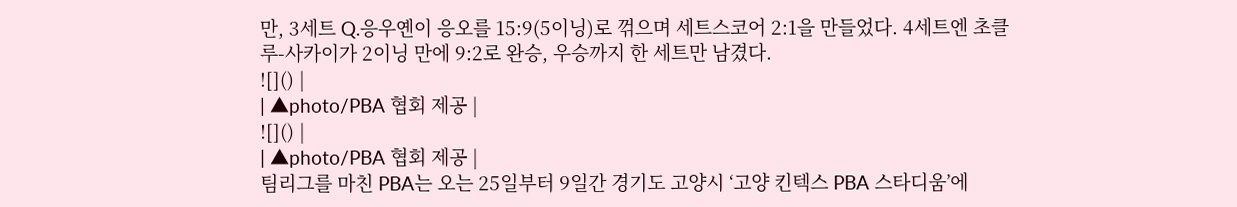만, 3세트 Q.응우옌이 응오를 15:9(5이닝)로 꺾으며 세트스코어 2:1을 만들었다. 4세트엔 초클루-사카이가 2이닝 만에 9:2로 완승, 우승까지 한 세트만 남겼다.
![]() |
| ▲photo/PBA 협회 제공 |
![]() |
| ▲photo/PBA 협회 제공 |
팀리그를 마친 PBA는 오는 25일부터 9일간 경기도 고양시 ‘고양 킨텍스 PBA 스타디움’에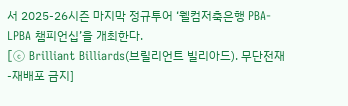서 2025-26시즌 마지막 정규투어 ‘웰컴저축은행 PBA-LPBA 챔피언십’을 개최한다.
[ⓒ Brilliant Billiards(브릴리언트 빌리아드). 무단전재-재배포 금지]